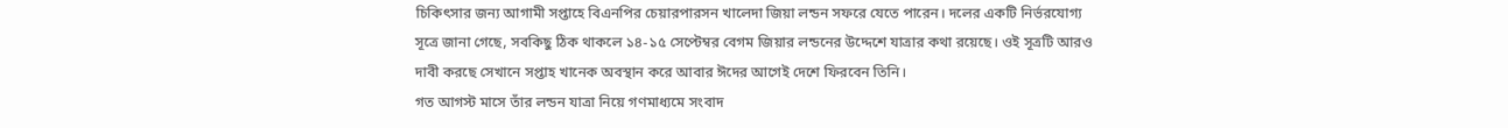চিকিৎসার জন্য আগামী সপ্তাহে বিএনপির চেয়ারপারসন খালেদা জিয়া লন্ডন সফরে যেতে পারেন। দলের একটি নির্ভরযোগ্য সূত্রে জানা গেছে, সবকিছু ঠিক থাকলে ১৪-১৫ সেপ্টেম্বর বেগম জিয়ার লন্ডনের উদ্দেশে যাত্রার কথা রয়েছে। ওই সূত্রটি আরও দাবী করছে সেখানে সপ্তাহ খানেক অবস্থান করে আবার ঈদের আগেই দেশে ফিরবেন তিনি।
গত আগস্ট মাসে তাঁর লন্ডন যাত্রা নিয়ে গণমাধ্যমে সংবাদ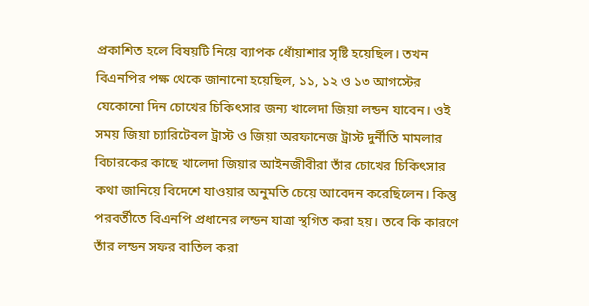প্রকাশিত হলে বিষয়টি নিয়ে ব্যাপক ধোঁয়াশার সৃষ্টি হয়েছিল। তখন বিএনপির পক্ষ থেকে জানানো হয়েছিল, ১১, ১২ ও ১৩ আগস্টের যেকোনো দিন চোখের চিকিৎসার জন্য খালেদা জিয়া লন্ডন যাবেন। ওই সময় জিয়া চ্যারিটেবল ট্রাস্ট ও জিয়া অরফানেজ ট্রাস্ট দুর্নীতি মামলার বিচারকের কাছে খালেদা জিয়ার আইনজীবীরা তাঁর চোখের চিকিৎসার কথা জানিয়ে বিদেশে যাওয়ার অনুমতি চেয়ে আবেদন করেছিলেন। কিন্তু পরবর্তীতে বিএনপি প্রধানের লন্ডন যাত্রা স্থগিত করা হয়। তবে কি কারণে তাঁর লন্ডন সফর বাতিল করা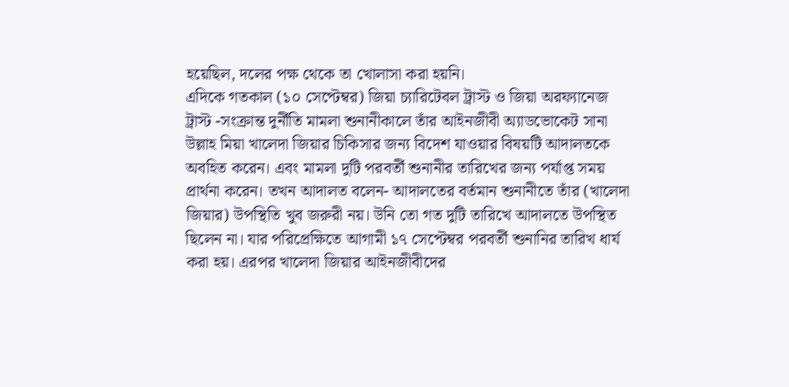হয়েছিল, দলের পক্ষ থেকে তা খোলাসা করা হয়নি।
এদিকে গতকাল (১০ সেপ্টেম্বর) জিয়া চ্যারিটেবল ট্রাস্ট ও জিয়া অরফ্যানেজ ট্রাস্ট -সংক্রান্ত দুর্নীতি মামলা শুনানীকালে তাঁর আইনজীবী অ্যাডভোকেট সানা উল্লাহ মিয়া খালেদা জিয়ার চিকিসার জন্য বিদেশ যাওয়ার বিষয়টি আদালতকে অবহিত করেন। এবং মামলা দুটি পরবর্তী শুনানীর তারিখের জন্য পর্যাপ্ত সময় প্রার্থনা করেন। তখন আদালত বলেন- আদালতের বর্তমান শুনানীতে তাঁর (খালেদা জিয়ার) উপস্থিতি খুব জরুরী নয়। উনি তো গত দুটি তারিখে আদালতে উপস্থিত ছিলেন না। যার পরিপ্রেক্ষিতে আগামী ১৭ সেপ্টেম্বর পরবর্তী শুনানির তারিখ ধার্য করা হয়। এরপর খালেদা জিয়ার আইনজীবীদের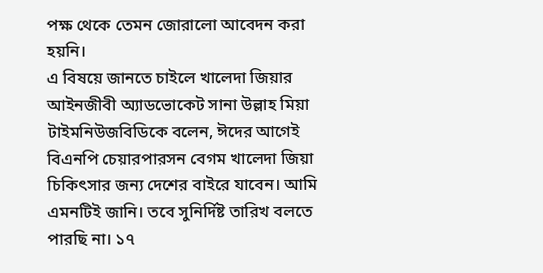পক্ষ থেকে তেমন জোরালো আবেদন করা হয়নি।
এ বিষয়ে জানতে চাইলে খালেদা জিয়ার আইনজীবী অ্যাডভোকেট সানা উল্লাহ মিয়া টাইমনিউজবিডিকে বলেন, ঈদের আগেই বিএনপি চেয়ারপারসন বেগম খালেদা জিয়া চিকিৎসার জন্য দেশের বাইরে যাবেন। আমি এমনটিই জানি। তবে সুনির্দিষ্ট তারিখ বলতে পারছি না। ১৭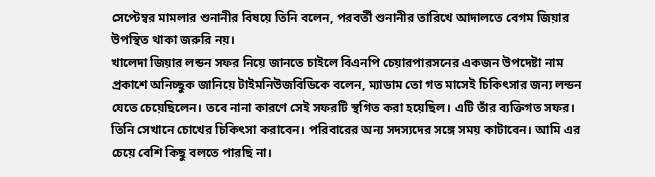সেপ্টেম্বর মামলার শুনানীর বিষয়ে তিনি বলেন, পরবর্তী শুনানীর তারিখে আদালতে বেগম জিয়ার উপস্থিত থাকা জরুরি নয়।
খালেদা জিয়ার লন্ডন সফর নিয়ে জানতে চাইলে বিএনপি চেয়ারপারসনের একজন উপদেষ্টা নাম প্রকাশে অনিচ্ছুক জানিয়ে টাইমনিউজবিডিকে বলেন, ম্যাডাম তো গত মাসেই চিকিৎসার জন্য লন্ডন যেতে চেয়েছিলেন। তবে নানা কারণে সেই সফরটি স্থগিত করা হয়েছিল। এটি তাঁর ব্যক্তিগত সফর। তিনি সেখানে চোখের চিকিৎসা করাবেন। পরিবারের অন্য সদস্যদের সঙ্গে সময় কাটাবেন। আমি এর চেয়ে বেশি কিছু বলতে পারছি না।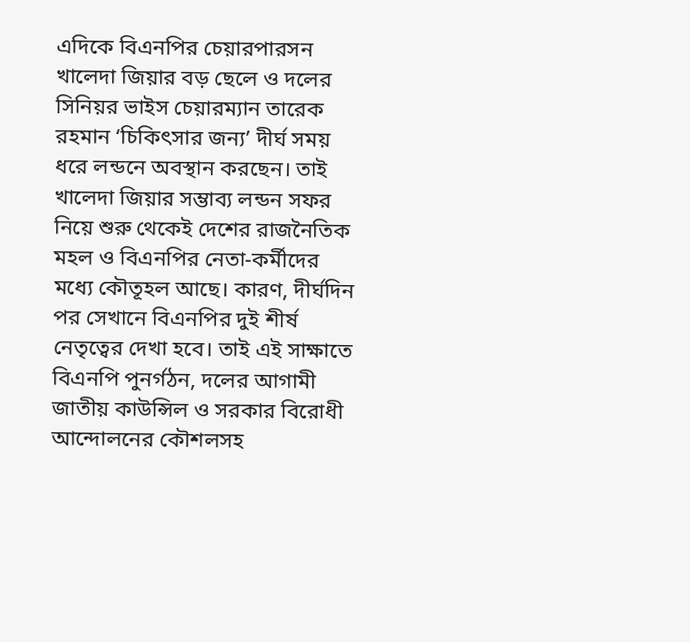এদিকে বিএনপির চেয়ারপারসন খালেদা জিয়ার বড় ছেলে ও দলের সিনিয়র ভাইস চেয়ারম্যান তারেক রহমান ‘চিকিৎসার জন্য’ দীর্ঘ সময় ধরে লন্ডনে অবস্থান করছেন। তাই খালেদা জিয়ার সম্ভাব্য লন্ডন সফর নিয়ে শুরু থেকেই দেশের রাজনৈতিক মহল ও বিএনপির নেতা-কর্মীদের মধ্যে কৌতূহল আছে। কারণ, দীর্ঘদিন পর সেখানে বিএনপির দুই শীর্ষ নেতৃত্বের দেখা হবে। তাই এই সাক্ষাতে বিএনপি পুনর্গঠন, দলের আগামী জাতীয় কাউন্সিল ও সরকার বিরোধী আন্দোলনের কৌশলসহ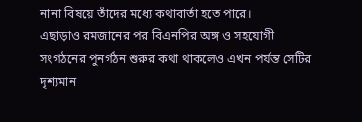নানা বিষয়ে তাঁদের মধ্যে কথাবার্তা হতে পারে।
এছাড়াও রমজানের পর বিএনপির অঙ্গ ও সহযোগী সংগঠনের পুনর্গঠন শুরুর কথা থাকলেও এখন পর্যন্ত সেটির দৃশ্যমান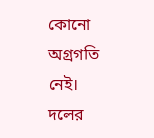কোনো অগ্রগতি নেই। দলের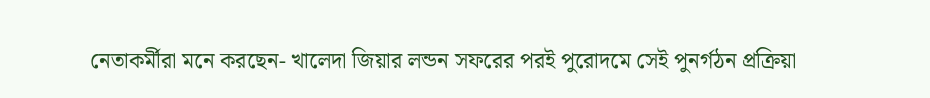নেতাকর্মীরা মনে করছেন- খালেদা জিয়ার লন্ডন সফরের পরই পুরোদমে সেই পুনর্গঠন প্রক্রিয়া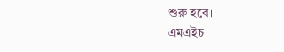শুরু হবে।
এমএইচ